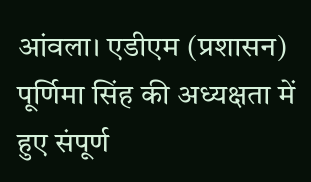आंवला। एडीएम (प्रशासन) पूर्णिमा सिंह की अध्यक्षता में हुए संपूर्ण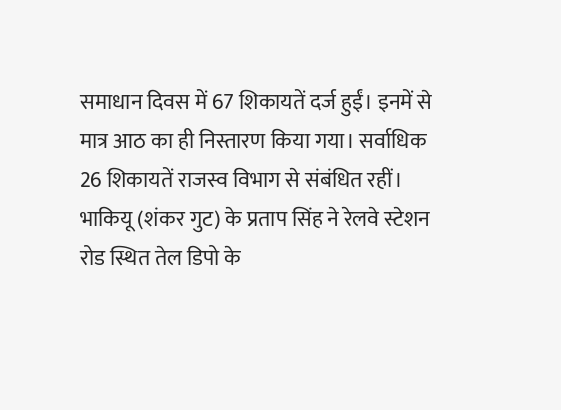समाधान दिवस में 67 शिकायतें दर्ज हुईं। इनमें से मात्र आठ का ही निस्तारण किया गया। सर्वाधिक 26 शिकायतें राजस्व विभाग से संबंधित रहीं। भाकियू (शंकर गुट) के प्रताप सिंह ने रेलवे स्टेशन रोड स्थित तेल डिपो के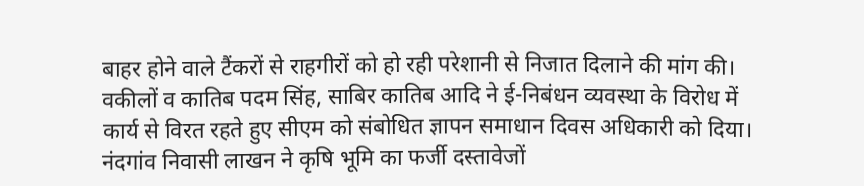बाहर होने वाले टैंकरों से राहगीरों को हो रही परेशानी से निजात दिलाने की मांग की। वकीलों व कातिब पदम सिंह, साबिर कातिब आदि ने ई-निबंधन व्यवस्था के विरोध में कार्य से विरत रहते हुए सीएम को संबोधित ज्ञापन समाधान दिवस अधिकारी को दिया। नंदगांव निवासी लाखन ने कृषि भूमि का फर्जी दस्तावेजों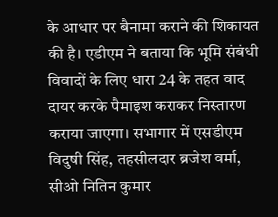के आधार पर बैनामा कराने की शिकायत की है। एडीएम ने बताया कि भूमि संबंधी विवादों के लिए धारा 24 के तहत वाद दायर करके पैमाइश कराकर निस्तारण कराया जाएगा। सभागार में एसडीएम विदुषी सिंह, तहसीलदार ब्रजेश वर्मा, सीओ नितिन कुमार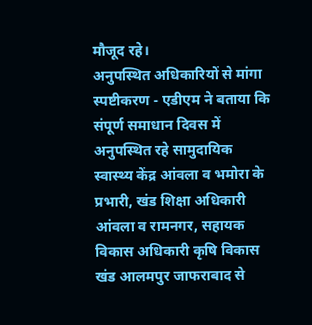मौजूद रहे।
अनुपस्थित अधिकारियों से मांगा स्पष्टीकरण - एडीएम ने बताया कि संपूर्ण समाधान दिवस में अनुपस्थित रहे सामुदायिक स्वास्थ्य केंद्र आंवला व भमोरा के प्रभारी, खंड शिक्षा अधिकारी आंवला व रामनगर, सहायक विकास अधिकारी कृषि विकास खंड आलमपुर जाफराबाद से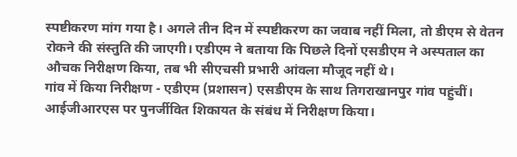स्पष्टीकरण मांग गया है। अगले तीन दिन में स्पष्टीकरण का जवाब नहीं मिला, तो डीएम से वेतन रोकने की संस्तुति की जाएगी। एडीएम ने बताया कि पिछले दिनों एसडीएम ने अस्पताल का औचक निरीक्षण किया, तब भी सीएचसी प्रभारी आंवला मौजूद नहीं थे।
गांव में किया निरीक्षण - एडीएम (प्रशासन) एसडीएम के साथ तिगराखानपुर गांव पहुंचीं। आईजीआरएस पर पुनर्जीवित शिकायत के संबंध में निरीक्षण किया।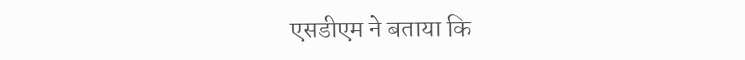एसडीएम ने बताया कि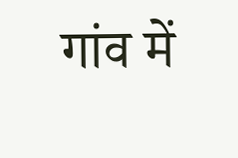गांव में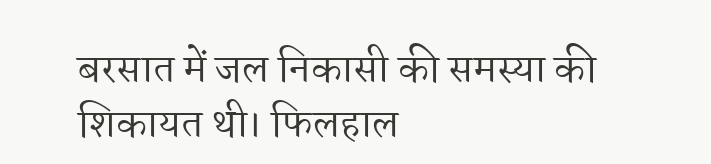बरसात में जल निकासी की समस्या की शिकायत थी। फिलहाल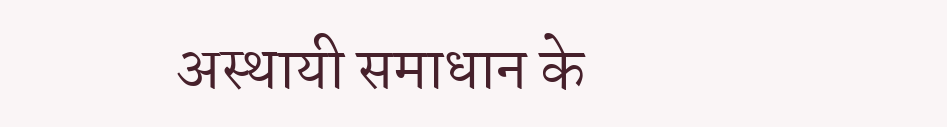अस्थायी समाधान के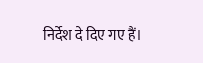निर्देश दे दिए गए हैं।